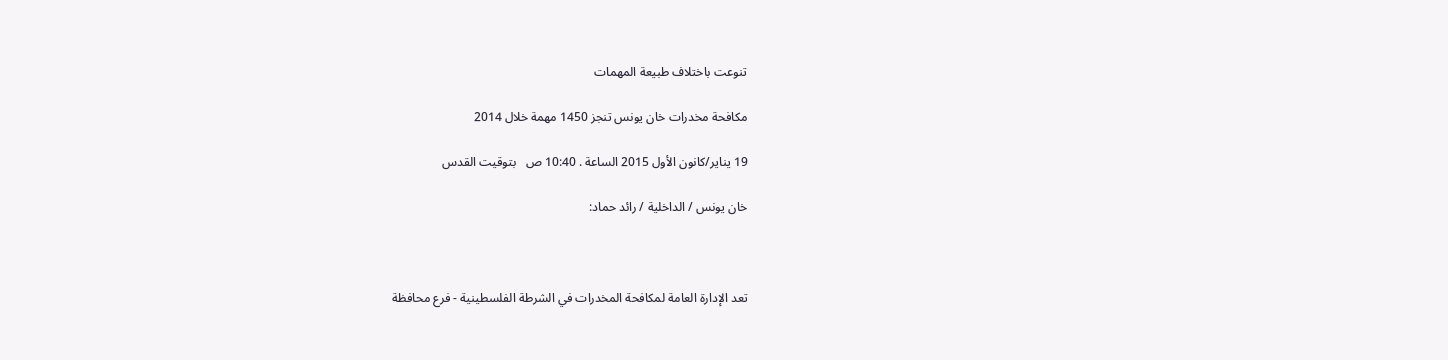تنوعت باختلاف طبيعة المهمات

مكافحة مخدرات خان يونس تنجز 1450 مهمة خلال 2014

19 يناير/كانون الأول 2015 الساعة . 10:40 ص   بتوقيت القدس

خان يونس / الداخلية / رائد حماد:



تعد الإدارة العامة لمكافحة المخدرات في الشرطة الفلسطينية - فرع محافظة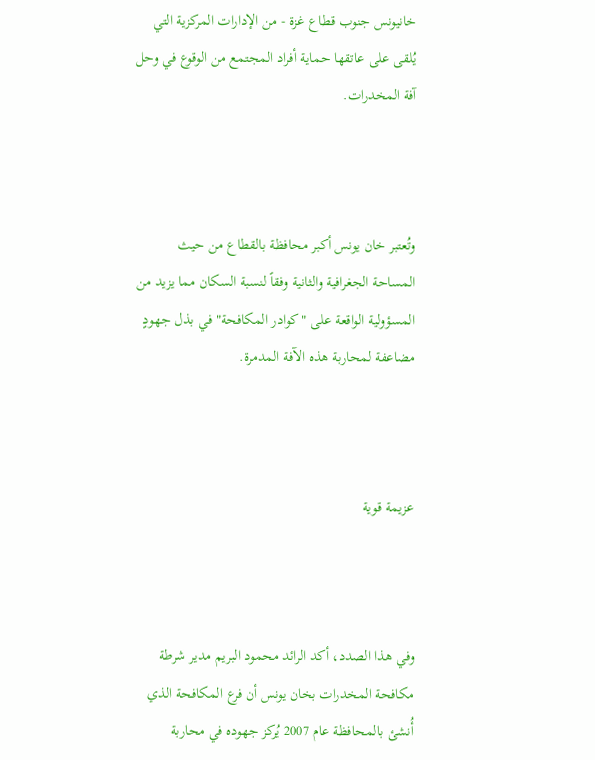خانيونس جنوب قطاع غزة - من الإدارات المركزية التي يُلقى على عاتقها حماية أفراد المجتمع من الوقوع في وحل آفة المخدرات.



وتُعتبر خان يونس أكبر محافظة بالقطاع من حيث المساحة الجغرافية والثانية وفقاً لنسبة السكان مما يزيد من المسؤولية الواقعة على "كوادر المكافحة" في بذل جهودٍ مضاعفة لمحاربة هذه الآفة المدمرة.



عزيمة قوية



وفي هذا الصدد، أكد الرائد محمود البريم مدير شرطة مكافحة المخدرات بخان يونس أن فرع المكافحة الذي أُنشئ بالمحافظة عام 2007 يُركز جهوده في محاربة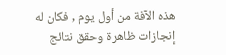هذه الآفة من أول يوم , فكان له إنجازات ظاهرة وحقق نتائج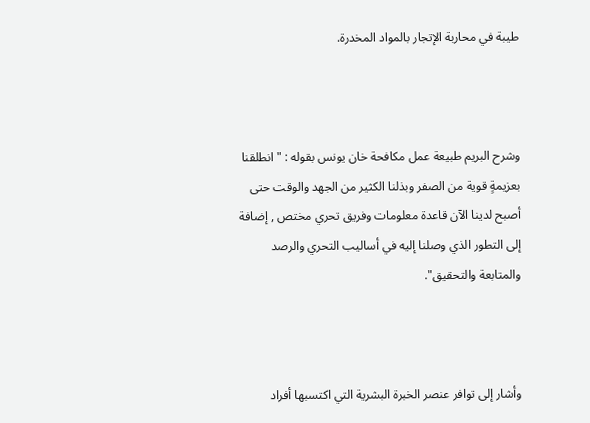طيبة في محاربة الإتجار بالمواد المخدرة.



وشرح البريم طبيعة عمل مكافحة خان يونس بقوله : "انطلقنا بعزيمةٍ قوية من الصفر وبذلنا الكثير من الجهد والوقت حتى أصبح لدينا الآن قاعدة معلومات وفريق تحري مختص , إضافة إلى التطور الذي وصلنا إليه في أساليب التحري والرصد والمتابعة والتحقيق".



وأشار إلى توافر عنصر الخبرة البشرية التي اكتسبها أفراد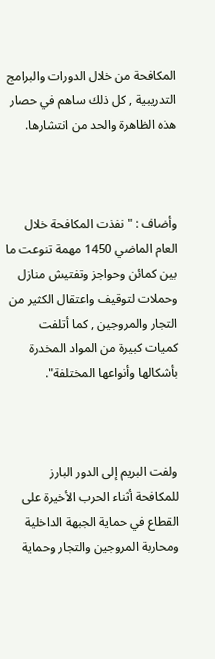المكافحة من خلال الدورات والبرامج التدريبية , كل ذلك ساهم في حصار هذه الظاهرة والحد من انتشارها.



وأضاف : "نفذت المكافحة خلال العام الماضي 1450 مهمة تنوعت ما بين كمائن وحواجز وتفتيش منازل وحملات لتوقيف واعتقال الكثير من التجار والمروجين , كما أتلفت كميات كبيرة من المواد المخدرة بأشكالها وأنواعها المختلفة".



ولفت البريم إلى الدور البارز للمكافحة أثناء الحرب الأخيرة على القطاع في حماية الجبهة الداخلية ومحاربة المروجين والتجار وحماية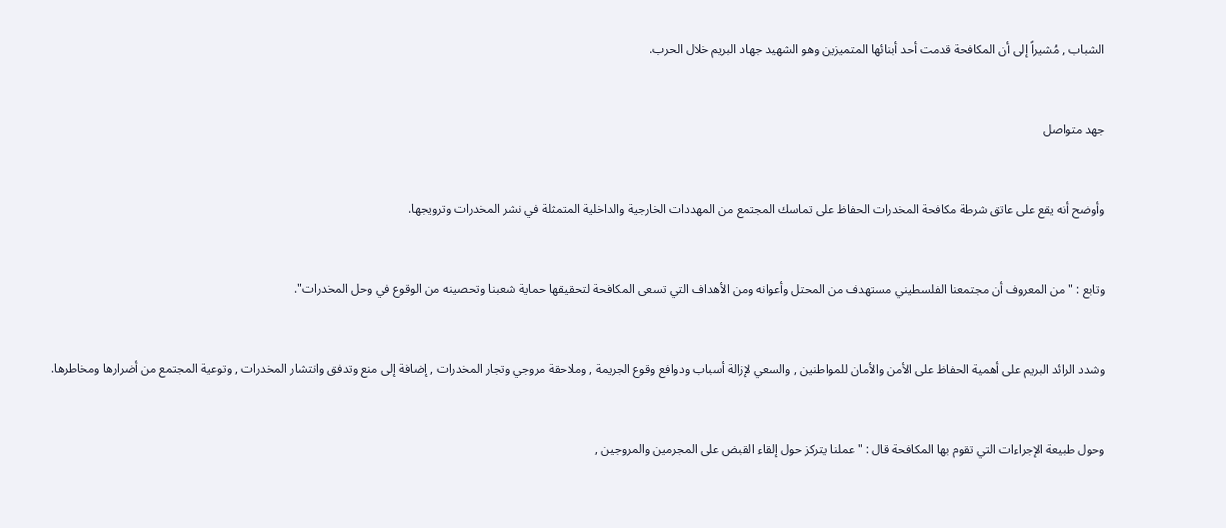الشباب , مُشيراً إلى أن المكافحة قدمت أحد أبنائها المتميزين وهو الشهيد جهاد البريم خلال الحرب.



جهد متواصل



وأوضح أنه يقع على عاتق شرطة مكافحة المخدرات الحفاظ على تماسك المجتمع من المهددات الخارجية والداخلية المتمثلة في نشر المخدرات وترويجها.



وتابع : "من المعروف أن مجتمعنا الفلسطيني مستهدف من المحتل وأعوانه ومن الأهداف التي تسعى المكافحة لتحقيقها حماية شعبنا وتحصينه من الوقوع في وحل المخدرات".



وشدد الرائد البريم على أهمية الحفاظ على الأمن والأمان للمواطنين , والسعي لإزالة أسباب ودوافع وقوع الجريمة , وملاحقة مروجي وتجار المخدرات , إضافة إلى منع وتدفق وانتشار المخدرات , وتوعية المجتمع من أضرارها ومخاطرها.



وحول طبيعة الإجراءات التي تقوم بها المكافحة قال : "عملنا يتركز حول إلقاء القبض على المجرمين والمروجين ,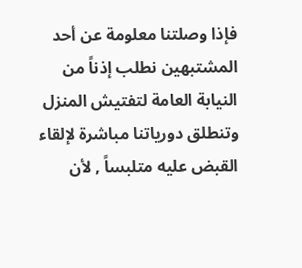فإذا وصلتنا معلومة عن أحد المشتبهين نطلب إذناً من النيابة العامة لتفتيش المنزل وتنطلق دورياتنا مباشرة لإلقاء القبض عليه متلبساً , لأن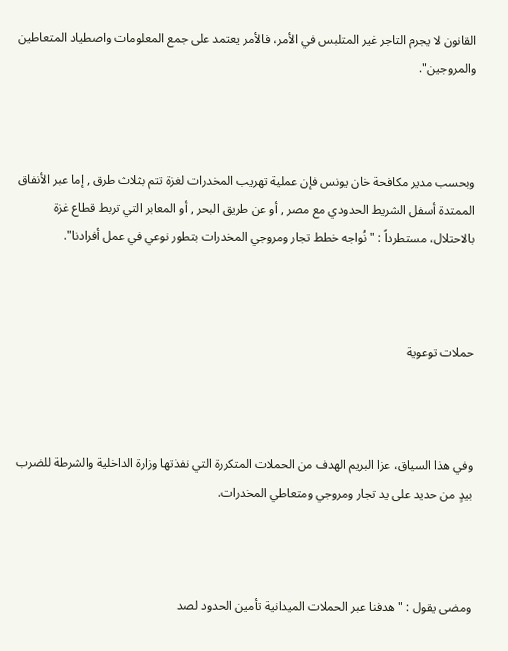القانون لا يجرم التاجر غير المتلبس في الأمر، فالأمر يعتمد على جمع المعلومات واصطياد المتعاطين والمروجين".



وبحسب مدير مكافحة خان يونس فإن عملية تهريب المخدرات لغزة تتم بثلاث طرق , إما عبر الأنفاق الممتدة أسفل الشريط الحدودي مع مصر , أو عن طريق البحر , أو المعابر التي تربط قطاع غزة بالاحتلال، مستطرداً : "نُواجه خطط تجار ومروجي المخدرات بتطور نوعي في عمل أفرادنا".



حملات توعوية



وفي هذا السياق، عزا البريم الهدف من الحملات المتكررة التي نفذتها وزارة الداخلية والشرطة للضرب بيدٍ من حديد على يد تجار ومروجي ومتعاطي المخدرات.



ومضى يقول : "هدفنا عبر الحملات الميدانية تأمين الحدود لصد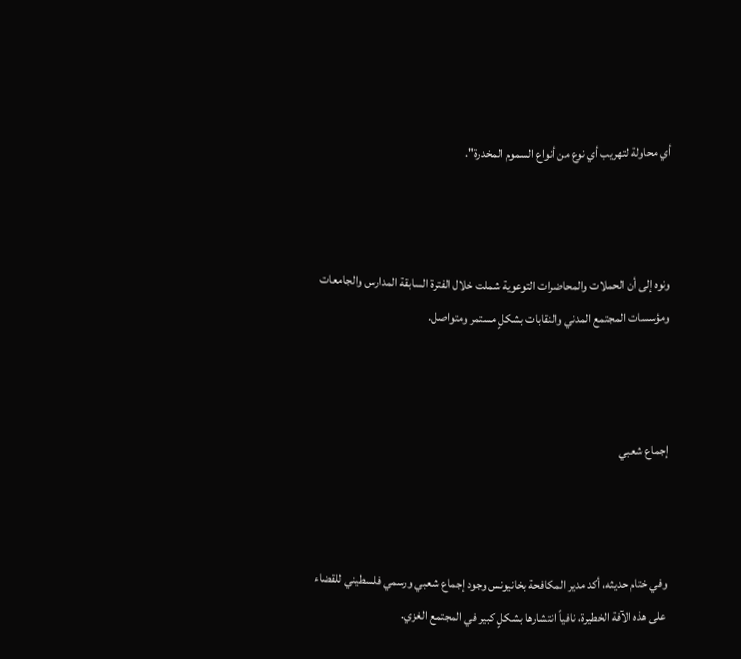أي محاولة لتهريب أي نوع من أنواع السموم المخدرة".



ونوه إلى أن الحملات والمحاضرات التوعوية شملت خلال الفترة السابقة المدارس والجامعات ومؤسسات المجتمع المدني والنقابات بشكلٍ مستمر ومتواصل.



إجماع شعبي



وفي ختام حديثه، أكد مدير المكافحة بخانيونس وجود إجماع شعبي ورسمي فلسطيني للقضاء على هذه الآفة الخطيرة، نافياً انتشارها بشكلٍ كبير في المجتمع الغزي.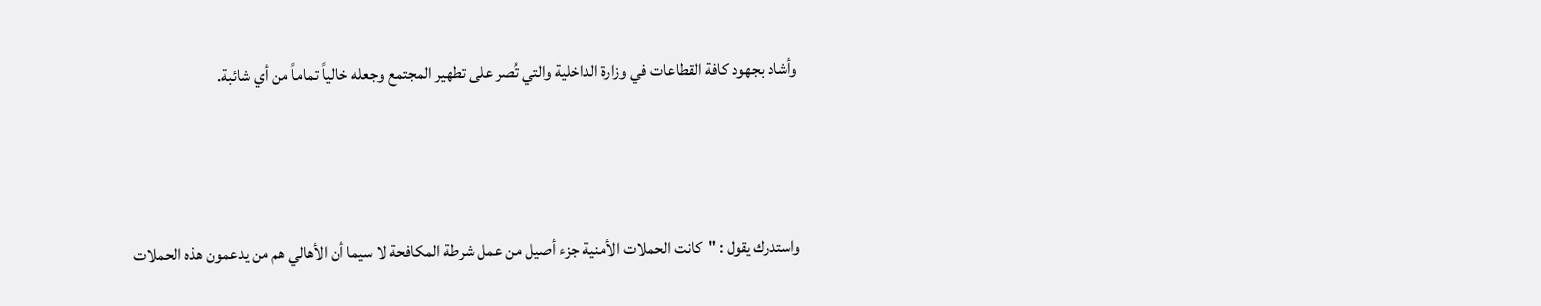وأشاد بجهود كافة القطاعات في وزارة الداخلية والتي تُصر على تطهير المجتمع وجعله خالياً تماماً من أي شائبة.



واستدرك يقول : "كانت الحملات الأمنية جزء أصيل من عمل شرطة المكافحة لا سيما أن الأهالي هم من يدعمون هذه الحملات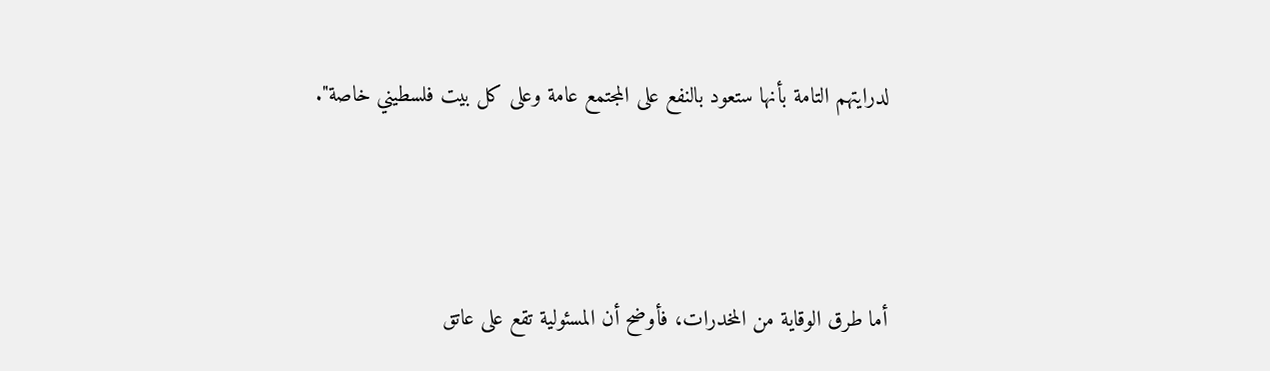لدرايتهم التامة بأنها ستعود بالنفع على المجتمع عامة وعلى كل بيت فلسطيني خاصة".



أما طرق الوقاية من المخدرات، فأوضح أن المسئولية تقع على عاتق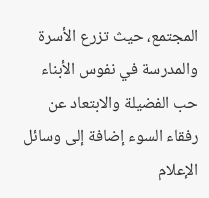المجتمع، حيث تزرع الأسرة والمدرسة في نفوس الأبناء حب الفضيلة والابتعاد عن رفقاء السوء إضافة إلى وسائل الإعلام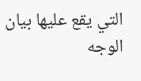التي يقع عليها بيان الوجه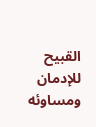القبيح للإدمان ومساوئه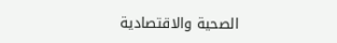الصحية والاقتصادية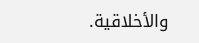والأخلاقية.